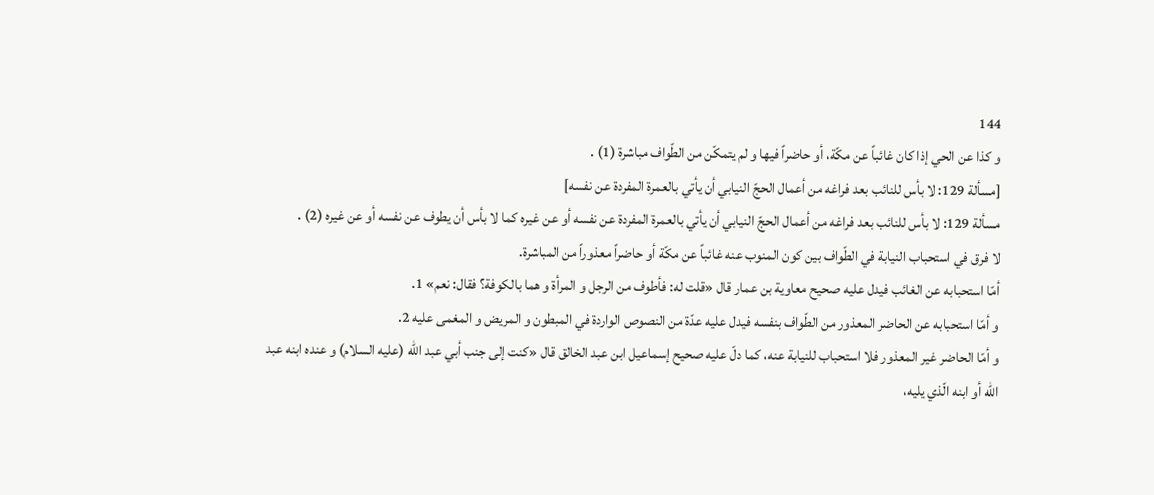144
و كذا عن الحي إذا كان غائباً عن مكّة، أو حاضراً فيها و لم يتمكّن من الطّواف مباشرة (1) .
[مسألة 129: لا بأس للنائب بعد فراغه من أعمال الحجّ النيابي أن يأتي بالعمرة المفردة عن نفسه]
مسألة 129: لا بأس للنائب بعد فراغه من أعمال الحجّ النيابي أن يأتي بالعمرة المفردة عن نفسه أو عن غيره كما لا بأس أن يطوف عن نفسه أو عن غيره (2) .
لا فرق في استحباب النيابة في الطّواف بين كون المنوب عنه غائباً عن مكّة أو حاضراً معذوراً من المباشرة.
أمّا استحبابه عن الغائب فيدل عليه صحيح معاوية بن عمار قال «قلت له: فأطوف من الرجل و المرأة و هما بالكوفة؟ فقال: نعم» 1.
و أمّا استحبابه عن الحاضر المعذور من الطّواف بنفسه فيدل عليه عدّة من النصوص الواردة في المبطون و المريض و المغمى عليه 2.
و أمّا الحاضر غير المعذور فلا استحباب للنيابة عنه، كما دلّ عليه صحيح إسماعيل ابن عبد الخالق قال «كنت إلى جنب أبي عبد اللّٰه (عليه السلام) و عنده ابنه عبد اللّٰه أو ابنه الّذي يليه،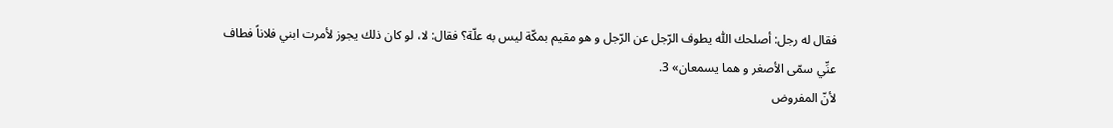فقال له رجل: أصلحك اللّٰه يطوف الرّجل عن الرّجل و هو مقيم بمكّة ليس به علّة؟ فقال: لا، لو كان ذلك يجوز لأمرت ابني فلاناً فطاف عنِّي سمّى الأصغر و هما يسمعان» 3.
لأنّ المفروض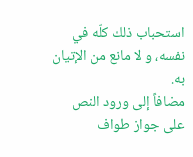استحباب ذلك كلّه في نفسه، و لا مانع من الإتيان به.
مضافاً إلى ورود النص على جواز طواف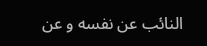النائب عن نفسه و عن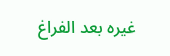غيره بعد الفراغ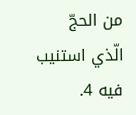من الحجّ الّذي استنيب فيه 4.